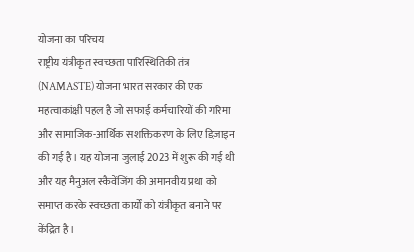योजना का परिचय
राष्ट्रीय यंत्रीकृत स्वच्छता पारिस्थितिकी तंत्र (NAMASTE) योजना भारत सरकार की एक महत्वाकांक्षी पहल है जो सफाई कर्मचारियों की गरिमा और सामाजिक-आर्थिक सशक्तिकरण के लिए डिज़ाइन की गई है। यह योजना जुलाई 2023 में शुरू की गई थी और यह मैनुअल स्कैवेंजिंग की अमानवीय प्रथा को समाप्त करके स्वच्छता कार्यों को यंत्रीकृत बनाने पर केंद्रित है।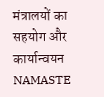मंत्रालयों का सहयोग और कार्यान्वयन
NAMASTE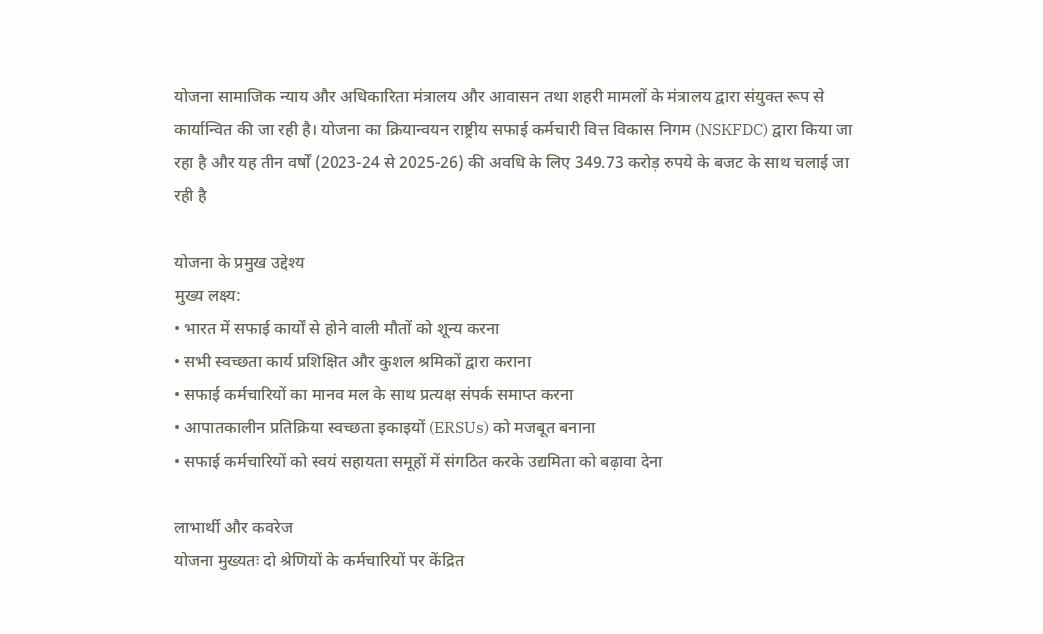योजना सामाजिक न्याय और अधिकारिता मंत्रालय और आवासन तथा शहरी मामलों के मंत्रालय द्वारा संयुक्त रूप से कार्यान्वित की जा रही है। योजना का क्रियान्वयन राष्ट्रीय सफाई कर्मचारी वित्त विकास निगम (NSKFDC) द्वारा किया जा रहा है और यह तीन वर्षों (2023-24 से 2025-26) की अवधि के लिए 349.73 करोड़ रुपये के बजट के साथ चलाई जा रही है

योजना के प्रमुख उद्देश्य
मुख्य लक्ष्य:
• भारत में सफाई कार्यों से होने वाली मौतों को शून्य करना
• सभी स्वच्छता कार्य प्रशिक्षित और कुशल श्रमिकों द्वारा कराना
• सफाई कर्मचारियों का मानव मल के साथ प्रत्यक्ष संपर्क समाप्त करना
• आपातकालीन प्रतिक्रिया स्वच्छता इकाइयों (ERSUs) को मजबूत बनाना
• सफाई कर्मचारियों को स्वयं सहायता समूहों में संगठित करके उद्यमिता को बढ़ावा देना

लाभार्थी और कवरेज
योजना मुख्यतः दो श्रेणियों के कर्मचारियों पर केंद्रित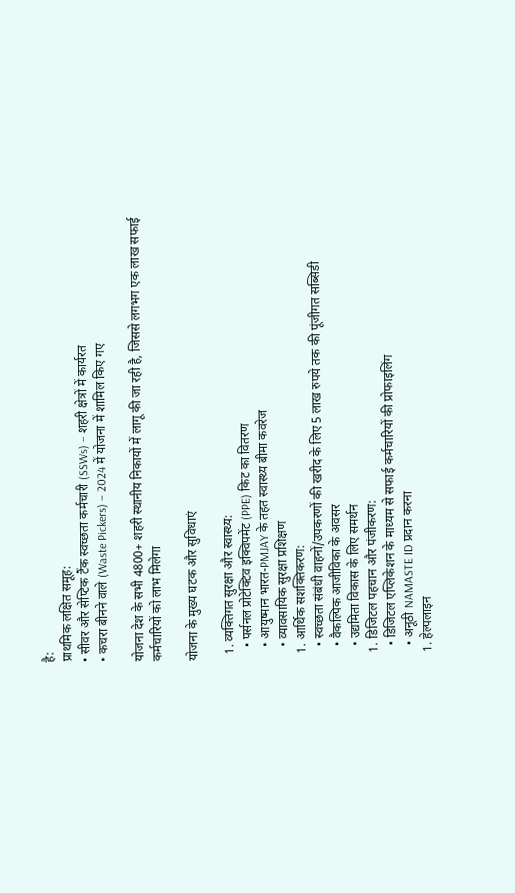है:
प्राथमिक लक्षित समूह:
• सीवर और सेप्टिक टैंक स्वच्छता कर्मचारी (SSWs) – शहरी क्षेत्रों में कार्यरत
• कचरा बीनने वाले (Waste Pickers) – 2024 में योजना में शामिल किए गए

योजना देश के सभी 4800+ शहरी स्थानीय निकायों में लागू की जा रही है, जिससे लगभग एक लाख सफाई कर्मचारियों को लाभ मिलेगा

योजना के मुख्य घटक और सुविधाएं

  1. व्यक्तिगत सुरक्षा और स्वास्थ्य:
    • पर्सनल प्रोटेक्टिव इक्विपमेंट (PPE) किट का वितरण
    • आयुष्मान भारत-PMJAY के तहत स्वास्थ्य बीमा कवरेज
    • व्यावसायिक सुरक्षा प्रशिक्षण
  1. आर्थिक सशक्तिकरण:
    • स्वच्छता संबंधी वाहनों/उपकरणों की खरीद के लिए 5 लाख रुपये तक की पूंजीगत सब्सिडी
    • वैकल्पिक आजीविका के अवसर
    • उद्यमिता विकास के लिए समर्थन
  1. डिजिटल पहचान और पंजीकरण:
    • डिजिटल एप्लिकेशन के माध्यम से सफाई कर्मचारियों की प्रोफाइलिंग
    • अनूठी NAMASTE ID प्रदान करना
  1. हेल्पलाइन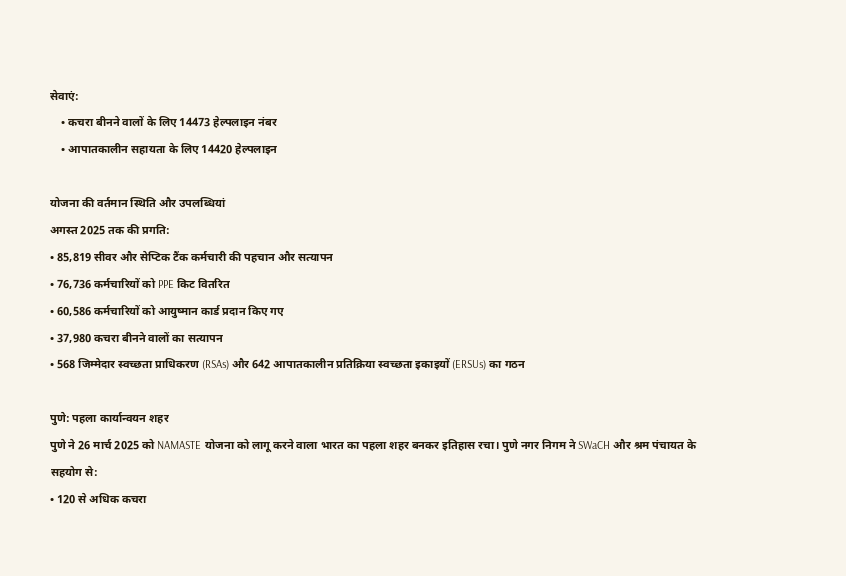सेवाएं:
    • कचरा बीनने वालों के लिए 14473 हेल्पलाइन नंबर
    • आपातकालीन सहायता के लिए 14420 हेल्पलाइन

योजना की वर्तमान स्थिति और उपलब्धियां
अगस्त 2025 तक की प्रगति:
• 85,819 सीवर और सेप्टिक टैंक कर्मचारी की पहचान और सत्यापन
• 76,736 कर्मचारियों को PPE किट वितरित
• 60,586 कर्मचारियों को आयुष्मान कार्ड प्रदान किए गए
• 37,980 कचरा बीनने वालों का सत्यापन
• 568 जिम्मेदार स्वच्छता प्राधिकरण (RSAs) और 642 आपातकालीन प्रतिक्रिया स्वच्छता इकाइयों (ERSUs) का गठन

पुणे: पहला कार्यान्वयन शहर
पुणे ने 26 मार्च 2025 को NAMASTE योजना को लागू करने वाला भारत का पहला शहर बनकर इतिहास रचा। पुणे नगर निगम ने SWaCH और श्रम पंचायत के सहयोग से:
• 120 से अधिक कचरा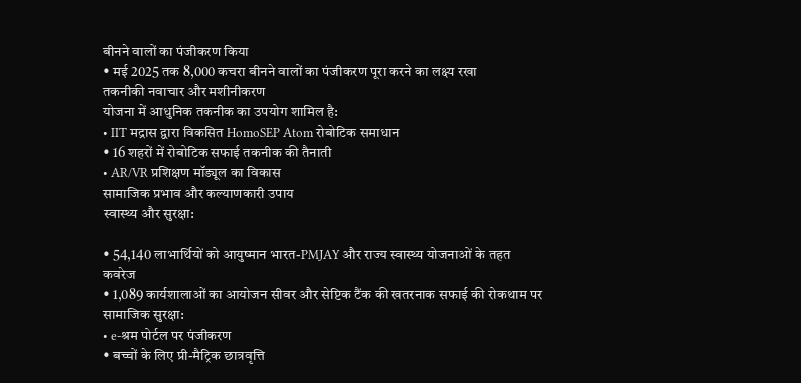बीनने वालों का पंजीकरण किया
• मई 2025 तक 8,000 कचरा बीनने वालों का पंजीकरण पूरा करने का लक्ष्य रखा
तकनीकी नवाचार और मशीनीकरण
योजना में आधुनिक तकनीक का उपयोग शामिल है:
• IIT मद्रास द्वारा विकसित HomoSEP Atom रोबोटिक समाधान
• 16 शहरों में रोबोटिक सफाई तकनीक की तैनाती
• AR/VR प्रशिक्षण मॉड्यूल का विकास
सामाजिक प्रभाव और कल्याणकारी उपाय
स्वास्थ्य और सुरक्षा:

• 54,140 लाभार्थियों को आयुष्मान भारत-PMJAY और राज्य स्वास्थ्य योजनाओं के तहत कवरेज
• 1,089 कार्यशालाओं का आयोजन सीवर और सेप्टिक टैंक की खतरनाक सफाई की रोकथाम पर
सामाजिक सुरक्षा:
• e-श्रम पोर्टल पर पंजीकरण
• बच्चों के लिए प्री-मैट्रिक छात्रवृत्ति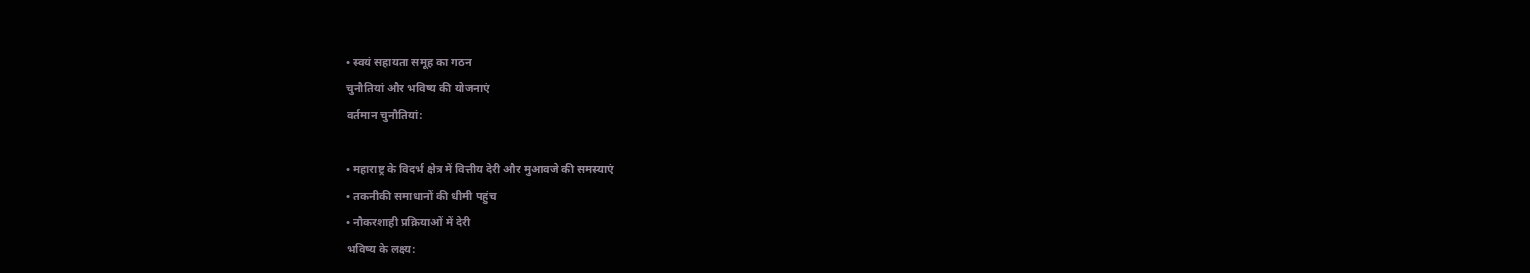• स्वयं सहायता समूह का गठन
चुनौतियां और भविष्य की योजनाएं
वर्तमान चुनौतियां:

• महाराष्ट्र के विदर्भ क्षेत्र में वित्तीय देरी और मुआवजे की समस्याएं
• तकनीकी समाधानों की धीमी पहुंच
• नौकरशाही प्रक्रियाओं में देरी
भविष्य के लक्ष्य: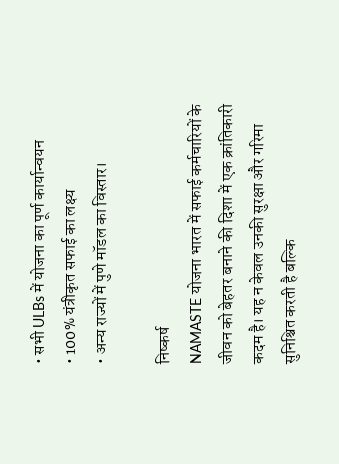• सभी ULBs में योजना का पूर्ण कार्यान्वयन
• 100% यंत्रीकृत सफाई का लक्ष्य
• अन्य राज्यों में पुणे मॉडल का विस्तार।

निष्कर्ष
NAMASTE योजना भारत में सफाई कर्मचारियों के जीवन को बेहतर बनाने की दिशा में एक क्रांतिकारी कदम है। यह न केवल उनकी सुरक्षा और गरिमा सुनिश्चित करती है बल्कि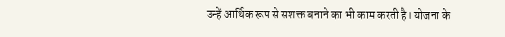उन्हें आर्थिक रूप से सशक्त बनाने का भी काम करती है। योजना के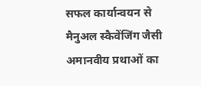सफल कार्यान्वयन से मैनुअल स्कैवेंजिंग जैसी अमानवीय प्रथाओं का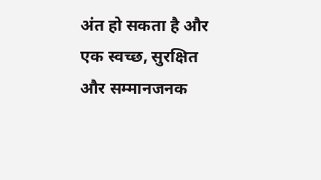अंत हो सकता है और एक स्वच्छ, सुरक्षित और सम्मानजनक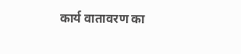कार्य वातावरण का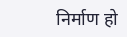निर्माण हो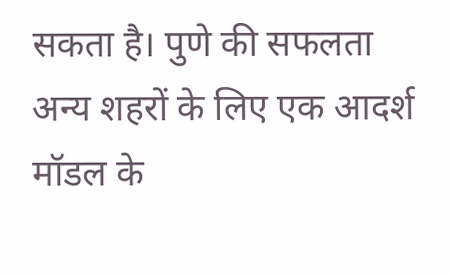सकता है। पुणे की सफलता अन्य शहरों के लिए एक आदर्श मॉडल के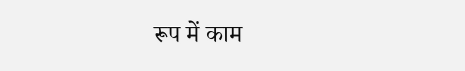रूप में काम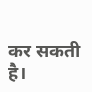कर सकती है।